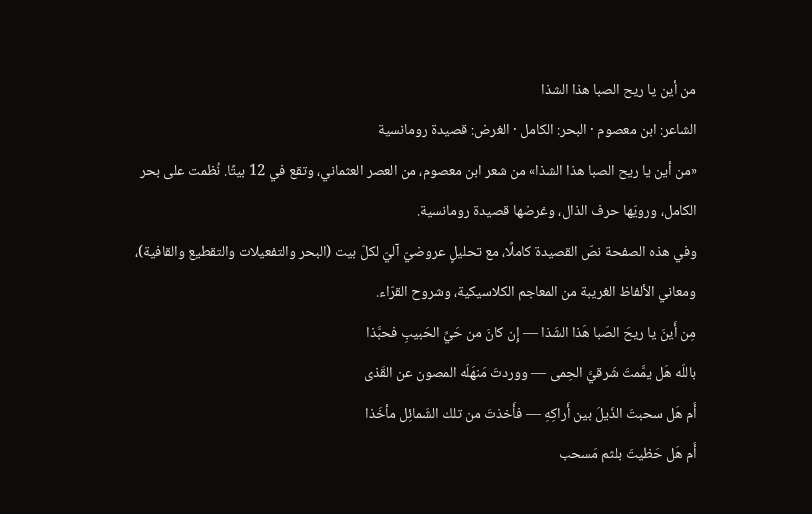من أين يا ريح الصبا هذا الشذا
الشاعر: ابن معصوم · البحر: الكامل · الغرض: قصيدة رومانسية
«من أين يا ريح الصبا هذا الشذا» من شعر ابن معصوم، من العصر العثماني، وتقع في 12 بيتًا. نُظمت على بحر الكامل، ورويّها حرف الذال، وغرضها قصيدة رومانسية.
وفي هذه الصفحة نصّ القصيدة كاملًا، مع تحليلٍ عروضيّ آليّ لكلّ بيت (البحر والتفعيلات والتقطيع والقافية)، ومعاني الألفاظ الغريبة من المعاجم الكلاسيكية، وشروح القرّاء.
مِن أَينَ يا ريحَ الصَبا هَذا الشَذا — إِن كانَ من حَيِّ الحَبيبِ فحبَّذا
باللَه هَل يمَّمتَ شَرقيَّ الحِمى — ووردتَ مَنهَلَه المصون عن القَذى
أَم هَل سحبتَ الذَيلَ بين أَراكِهِ — فأَخذتَ من تلك الشَمائِل مأخَذا
أَم هَل حَظيتَ بلثم مَسحب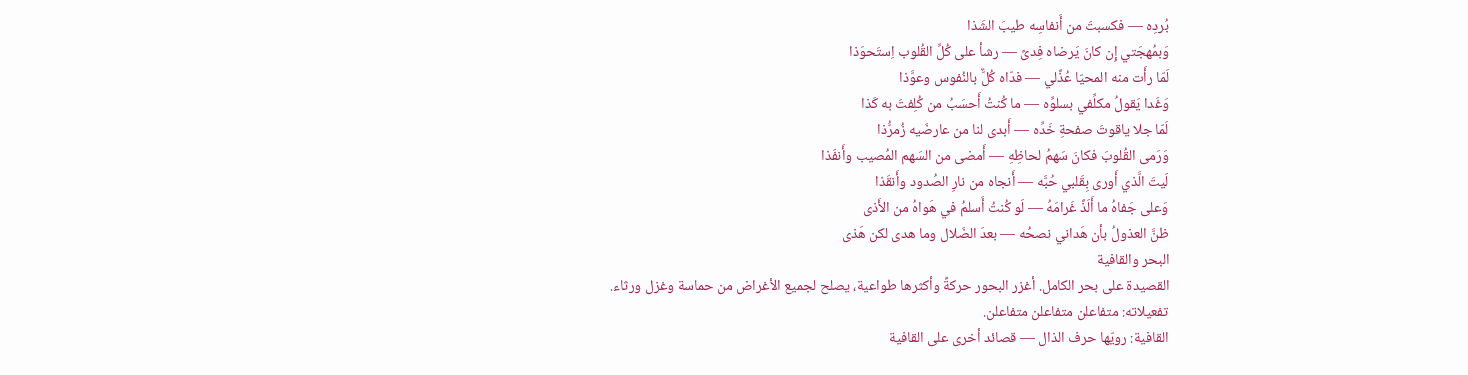بُردِه — فكسبتَ من أَنفاسِه طيبَ الشَذا
وَبمُهجَتي إِن كانَ يَرضاه فِدىً — رشأ على كُلِّ القُلوب اِستَحوَذا
لَمّا رأَت منه المحيّا عُذَّلي — فدّاه كُلٌّ بالنُفوس وعوَّذا
وَغَدا يَقولُ مكلِّفي بسلوِّه — ما كُنتُ أَحسَبُ من كُلِفتَ به كَذا
لَمّا جلا ياقوتَ صفحةِ خَدِّه — أَبدى لنا من عارضَيه زُمرُّذا
وَرَمى القُلوبَ فكانَ سَهمُ لحاظِهِ — أَمضى من السَهم المُصيب وأَنفَذا
لَيتَ الَّذي أَورى بِقَلبي حُبَّه — أَنجاه من نارِ الصُدود وأَنقَذا
وَعلى جَفاهُ ما أَلَذَّ غَرامَهُ — لَو كُنتُ أَسلمُ في هَواهُ من الأَذى
ظنَّ العذولُ بأن هَداني نصحُه — بعدَ الضَلال وما هدى لكن هَذى
البحر والقافية
القصيدة على بحر الكامل. أغزر البحور حركةً وأكثرها طواعية، يصلح لجميع الأغراض من حماسة وغزل ورثاء.
تفعيلاته: متفاعلن متفاعلن متفاعلن.
القافية: رويّها حرف الذال — قصائد أخرى على القافية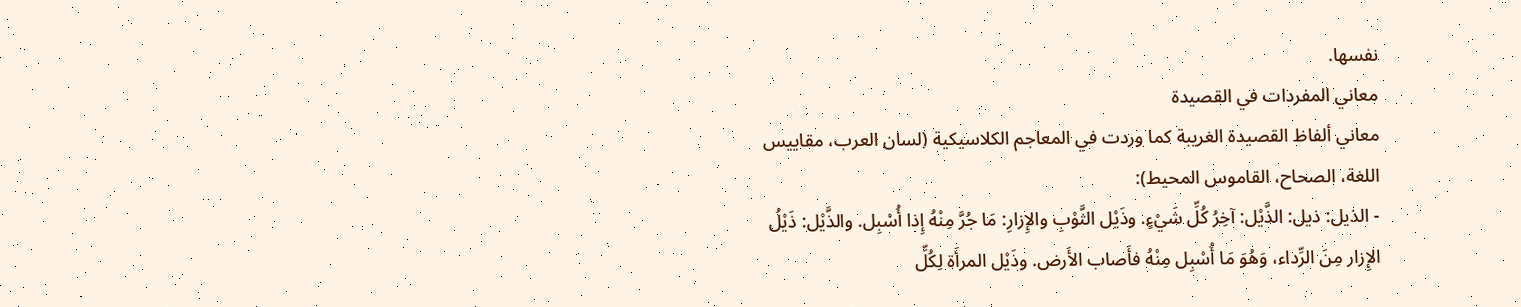نفسها.
معاني المفردات في القصيدة
معاني ألفاظ القصيدة الغريبة كما وردت في المعاجم الكلاسيكية (لسان العرب، مقاييس اللغة، الصحاح، القاموس المحيط):
- الذيل: ذيل: الذَّيْل: آخِرُ كُلِّ شَيْءٍ. وذَيْل الثَّوْبِ والإِزارِ: مَا جُرَّ مِنْهُ إِذا أُسْبِل. والذَّيْل: ذَيْلُ الإِزار مِنَ الرِّداء، وَهُوَ مَا أُسْبِل مِنْهُ فأَصاب الأَرض. وذَيْل المرأَة لِكُلِّ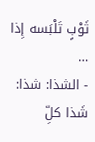ثَوْبٍ تَلْبَسه إِذا …
- الشذا: شذا: شَذا كلِّ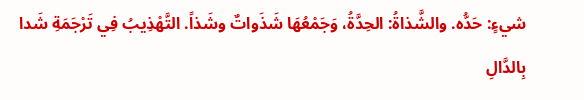شيءٍ: حَدُّه. والشَّذاةُ: الحِدَّةُ، وَجَمْعُهَا شَذَواتٌ وشَذاً. التَّهْذِيبُ فِي تَرْجَمَةِ شَدا بِالدَّالِ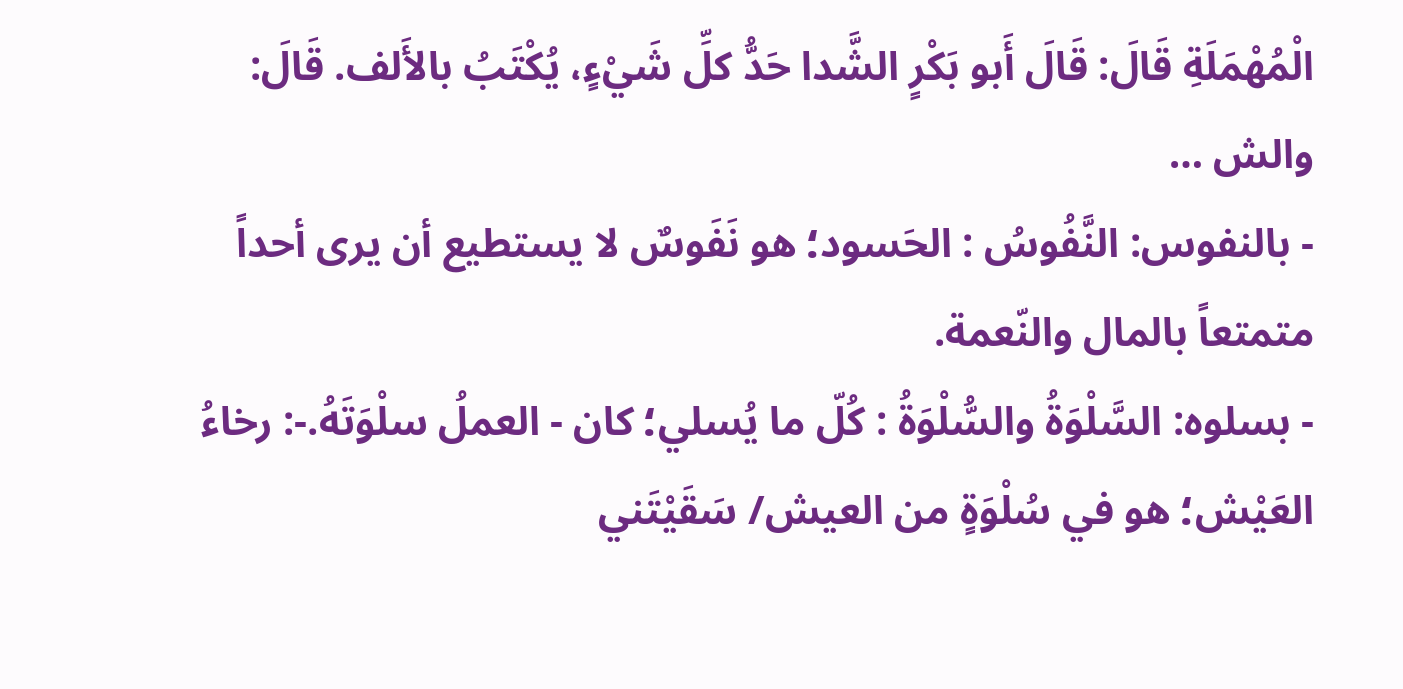الْمُهْمَلَةِ قَالَ: قَالَ أَبو بَكْرٍ الشَّدا حَدُّ كلِّ شَيْءٍ، يُكْتَبُ بالأَلف. قَالَ: والش …
- بالنفوس: النَّفُوسُ : الحَسود؛ هو نَفَوسٌ لا يستطيع أن يرى أحداً متمتعاً بالمال والنّعمة.
- بسلوه: السَّلْوَةُ والسُّلْوَةُ : كُلّ ما يُسلي؛ كان - العملُ سلْوَتَهُ.-: رخاءُ العَيْش؛ هو في سُلْوَةٍ من العيش/ سَقَيْتَني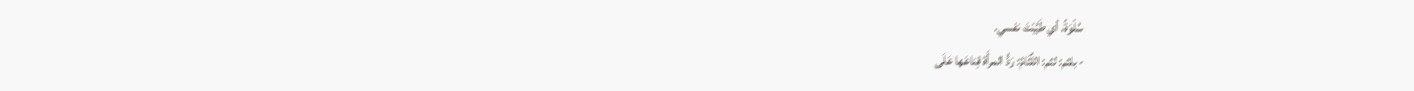سُلْوَةً، أي طَيَّبْتَ نفسي.
- بلثم: لثم: اللِّثَامُ: رَدُّ المرأَة قِناعَها عَلَى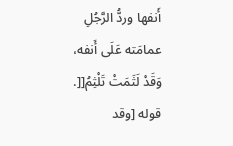أَنفها وردُّ الرَّجُلِ عمامَته عَلَى أَنفه، وَقَدْ لَثَمَتْ تَلْثِمُ[[. قوله [وقد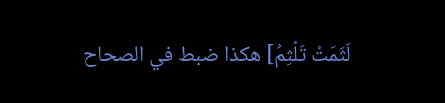لَثَمَتْ تَلْثِمُ] هكذا ضبط في الصحاح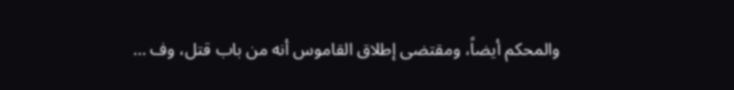والمحكم أيضاً، ومقتضى إطلاق القاموس أنه من باب قتل، وف …